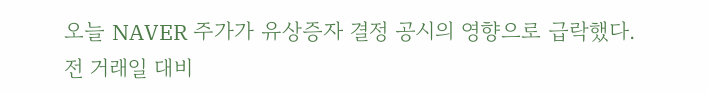오늘 NAVER 주가가 유상증자 결정 공시의 영향으로 급락했다. 전 거래일 대비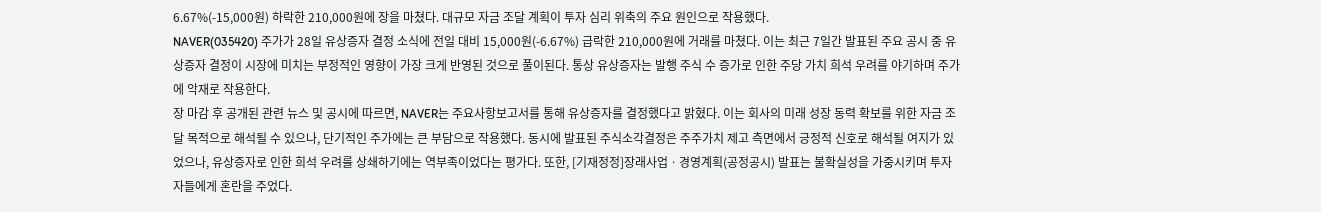6.67%(-15,000원) 하락한 210,000원에 장을 마쳤다. 대규모 자금 조달 계획이 투자 심리 위축의 주요 원인으로 작용했다.
NAVER(035420) 주가가 28일 유상증자 결정 소식에 전일 대비 15,000원(-6.67%) 급락한 210,000원에 거래를 마쳤다. 이는 최근 7일간 발표된 주요 공시 중 유상증자 결정이 시장에 미치는 부정적인 영향이 가장 크게 반영된 것으로 풀이된다. 통상 유상증자는 발행 주식 수 증가로 인한 주당 가치 희석 우려를 야기하며 주가에 악재로 작용한다.
장 마감 후 공개된 관련 뉴스 및 공시에 따르면, NAVER는 주요사항보고서를 통해 유상증자를 결정했다고 밝혔다. 이는 회사의 미래 성장 동력 확보를 위한 자금 조달 목적으로 해석될 수 있으나, 단기적인 주가에는 큰 부담으로 작용했다. 동시에 발표된 주식소각결정은 주주가치 제고 측면에서 긍정적 신호로 해석될 여지가 있었으나, 유상증자로 인한 희석 우려를 상쇄하기에는 역부족이었다는 평가다. 또한, [기재정정]장래사업ㆍ경영계획(공정공시) 발표는 불확실성을 가중시키며 투자자들에게 혼란을 주었다.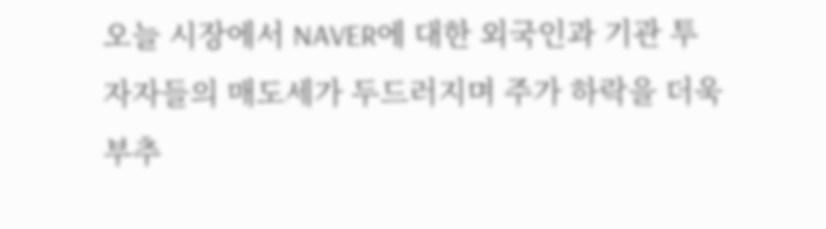오늘 시장에서 NAVER에 대한 외국인과 기관 투자자들의 매도세가 두드러지며 주가 하락을 더욱 부추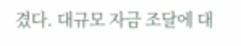겼다. 대규모 자금 조달에 대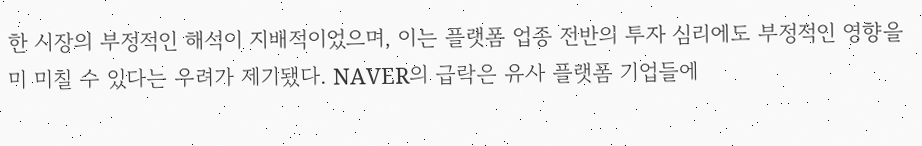한 시장의 부정적인 해석이 지배적이었으며, 이는 플랫폼 업종 전반의 투자 심리에도 부정적인 영향을 미 미칠 수 있다는 우려가 제기됐다. NAVER의 급락은 유사 플랫폼 기업들에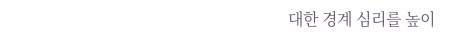대한 경계 심리를 높이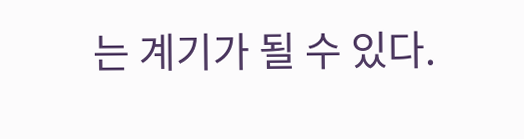는 계기가 될 수 있다.